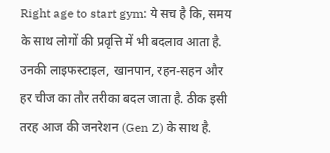Right age to start gym: ये सच है कि, समय के साथ लोगों की प्रवृत्ति में भी बदलाव आता है. उनकी लाइफस्टाइल, खानपान, रहन-सहन और हर चीज का तौर तरीका बदल जाता है. ठीक इसी तरह आज की जनरेशन (Gen Z) के साथ है.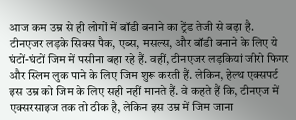आज कम उम्र से ही लोगों में बॉडी बनाने का ट्रेंड तेजी से बढ़ा है. टीनएजर लड़के सिक्स पैक, एब्स, मसल्स, और बॉडी बनाने के लिए ये घंटों-घंटों जिम में पसीना बहा रहे हैं. वहीं, टीनएजर लड़कियां जीरो फिगर और स्लिम लुक पाने के लिए जिम शुरू करती हैं. लेकिन, हेल्थ एक्सपर्ट इस उम्र को जिम के लिए सही नहीं मानते हैं. वे कहते हैं कि, टीनएज में एक्सरसाइज तक तो ठीक है, लेकिन इस उम्र में जिम जाना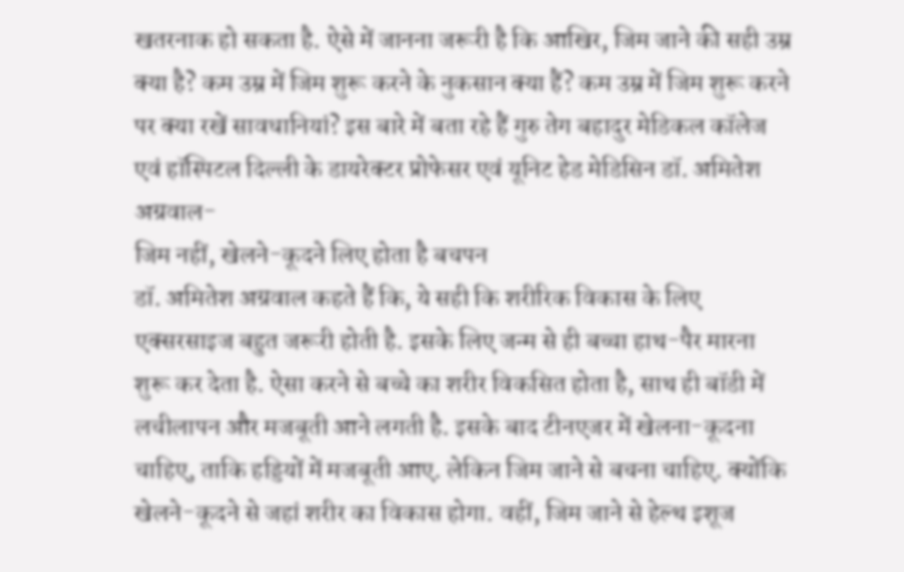खतरनाक हो सकता है. ऐसे में जानना जरूरी है कि आखिर, जिम जाने की सही उम्र क्या है? कम उम्र में जिम शुरू करने के नुकसान क्या हैं? कम उम्र में जिम शुरू करने पर क्या रखें सावधानियां? इस बारे में बता रहे हैं गुरु तेग बहादुर मेडिकल कॉलेज एवं हॉस्पिटल दिल्ली के डायरेक्टर प्रोफेसर एवं यूनिट हेड मेडिसिन डॉ. अमितेश अग्रवाल-
जिम नहीं, खेलने-कूदने लिए होता है बचपन
डॉ. अमितेश अग्रवाल कहते हैं कि, ये सही कि शरीरिक विकास के लिए एक्सरसाइज बहुत जरूरी होती है. इसके लिए जन्म से ही बच्चा हाथ-पैर मारना शुरू कर देता है. ऐसा करने से बच्चे का शरीर विकसित होता है, साथ ही बॉडी में लचीलापन और मजबूती आने लगती है. इसके बाद टीनएजर में खेलना-कूदना चाहिए, ताकि हड्डियों में मजबूती आए. लेकिन जिम जाने से बचना चाहिए. क्योंकि खेलने-कूदने से जहां शरीर का विकास होगा. वहीं, जिम जाने से हेल्थ इशूज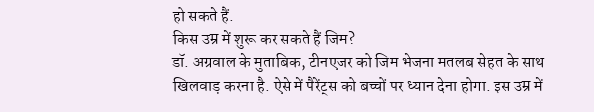हो सकते हैं.
किस उम्र में शुरू कर सकते हैं जिम?
डॉ. अग्रवाल के मुताबिक, टीनएजर को जिम भेजना मतलब सेहत के साथ खिलवाड़ करना है. ऐसे में पैरेंट्स को बच्चों पर ध्यान देना होगा. इस उम्र में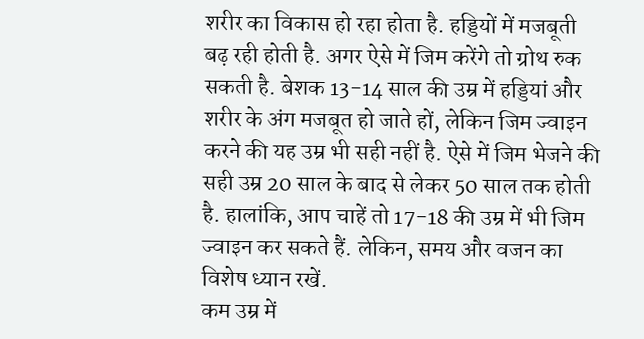शरीर का विकास हो रहा होता है. हड्डियों में मजबूती बढ़ रही होती है. अगर ऐसे में जिम करेंगे तो ग्रोथ रुक सकती है. बेशक 13-14 साल की उम्र में हड्डियां और शरीर के अंग मजबूत हो जाते हों, लेकिन जिम ज्वाइन करने की यह उम्र भी सही नहीं है. ऐसे में जिम भेजने की सही उम्र 20 साल के बाद से लेकर 50 साल तक होती है. हालांकि, आप चाहें तो 17-18 की उम्र में भी जिम ज्वाइन कर सकते हैं. लेकिन, समय और वजन का विशेष ध्यान रखें.
कम उम्र में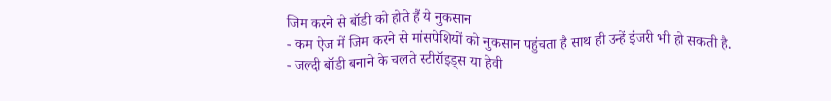जिम करने से बॉडी को होते हैं ये नुकसान
- कम ऐज में जिम करने से मांसपेशियों को नुकसान पहुंचता है साथ ही उन्हें इंजरी भी हो सकती है.
- जल्दी बॉडी बनाने के चलते स्टीरॉइड्स या हेवी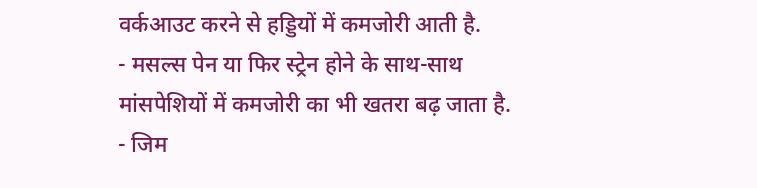वर्कआउट करने से हड्डियों में कमजोरी आती है.
- मसल्स पेन या फिर स्ट्रेन होने के साथ-साथ मांसपेशियों में कमजोरी का भी खतरा बढ़ जाता है.
- जिम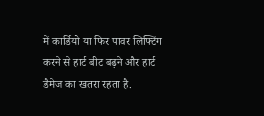में कार्डियो या फिर पावर लिफ्टिंग करने से हार्ट बीट बढ़ने और हार्ट डैमेज का खतरा रहता है.